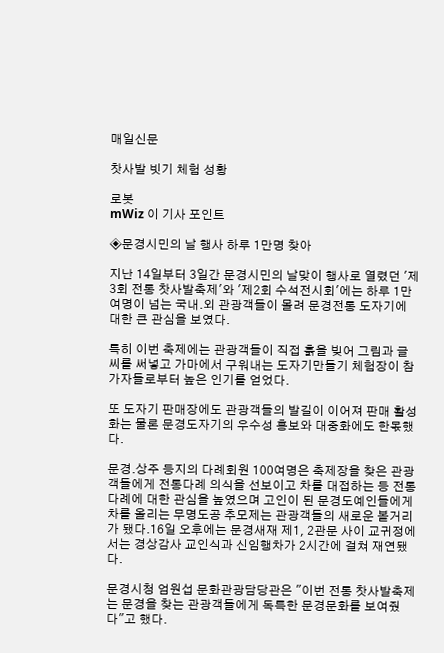매일신문

찻사발 빗기 체험 성황

로봇
mWiz 이 기사 포인트

◈문경시민의 날 행사 하루 1만명 찾아

지난 14일부터 3일간 문경시민의 날맞이 행사로 열렸던 '제3회 전통 찻사발축제'와 '제2회 수석전시회'에는 하루 1만여명이 넘는 국내.외 관광객들이 몰려 문경전통 도자기에 대한 큰 관심을 보였다.

특히 이번 축제에는 관광객들이 직접 흙을 빚어 그림과 글씨를 써넣고 가마에서 구워내는 도자기만들기 체험장이 참가자들로부터 높은 인기를 얻었다.

또 도자기 판매장에도 관광객들의 발길이 이어져 판매 활성화는 물론 문경도자기의 우수성 홍보와 대중화에도 한몫했다.

문경.상주 등지의 다례회원 100여명은 축제장을 찾은 관광객들에게 전통다례 의식을 선보이고 차를 대접하는 등 전통다례에 대한 관심을 높였으며 고인이 된 문경도예인들에게 차를 올리는 무명도공 추모제는 관광객들의 새로운 볼거리가 됐다.16일 오후에는 문경새재 제1, 2관문 사이 교귀정에서는 경상감사 교인식과 신임행차가 2시간에 걸쳐 재연됐다.

문경시청 엄원섭 문화관광담당관은 "이번 전통 찻사발축제는 문경을 찾는 관광객들에게 독특한 문경문화를 보여줬다"고 했다.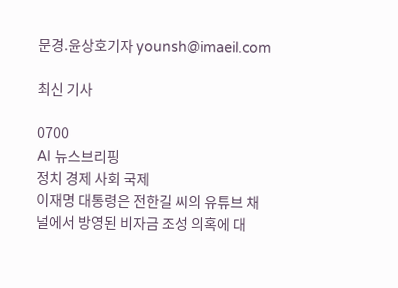문경.윤상호기자 younsh@imaeil.com

최신 기사

0700
AI 뉴스브리핑
정치 경제 사회 국제
이재명 대통령은 전한길 씨의 유튜브 채널에서 방영된 비자금 조성 의혹에 대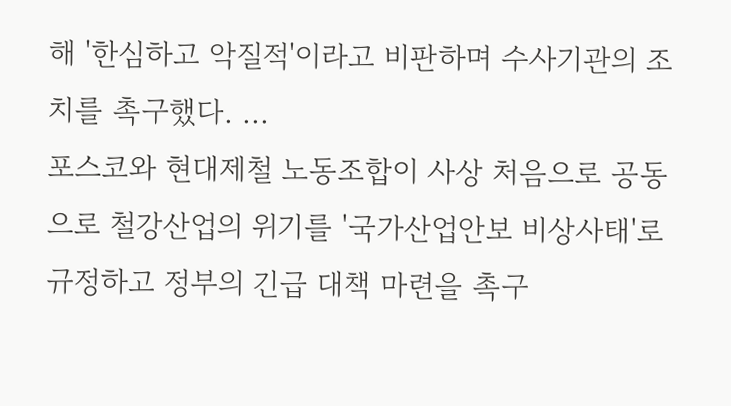해 '한심하고 악질적'이라고 비판하며 수사기관의 조치를 촉구했다. ...
포스코와 현대제철 노동조합이 사상 처음으로 공동으로 철강산업의 위기를 '국가산업안보 비상사태'로 규정하고 정부의 긴급 대책 마련을 촉구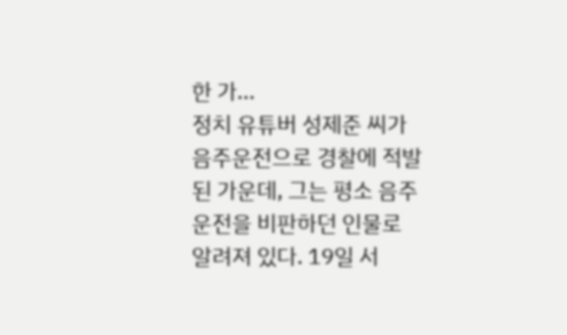한 가...
정치 유튜버 성제준 씨가 음주운전으로 경찰에 적발된 가운데, 그는 평소 음주운전을 비판하던 인물로 알려져 있다. 19일 서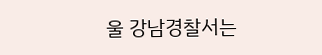울 강남경찰서는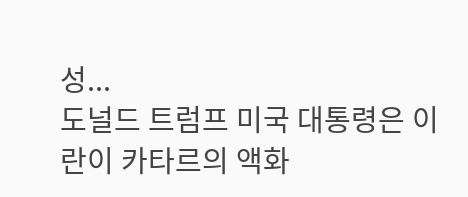성...
도널드 트럼프 미국 대통령은 이란이 카타르의 액화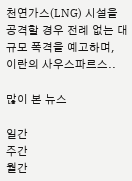천연가스(LNG) 시설을 공격할 경우 전례 없는 대규모 폭격을 예고하며, 이란의 사우스파르스..

많이 본 뉴스

일간
주간
월간